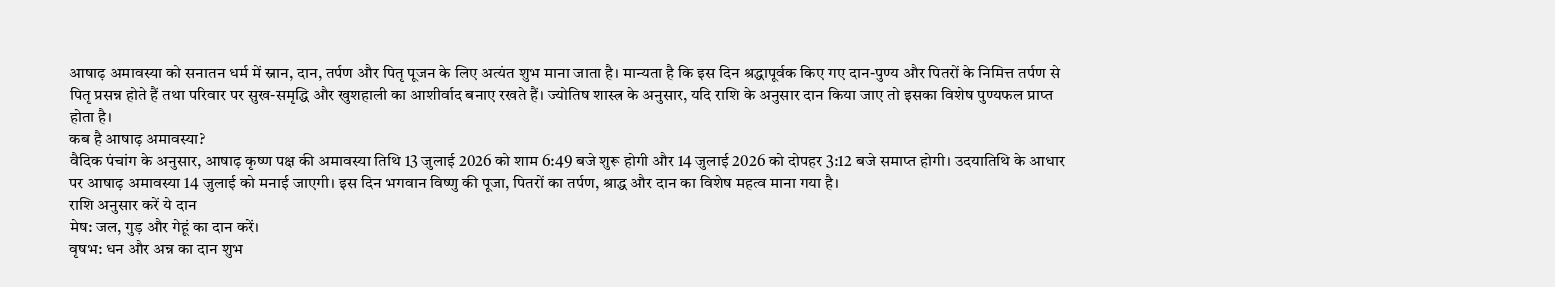आषाढ़ अमावस्या को सनातन धर्म में स्नान, दान, तर्पण और पितृ पूजन के लिए अत्यंत शुभ माना जाता है। मान्यता है कि इस दिन श्रद्धापूर्वक किए गए दान-पुण्य और पितरों के निमित्त तर्पण से पितृ प्रसन्न होते हैं तथा परिवार पर सुख-समृद्धि और खुशहाली का आशीर्वाद बनाए रखते हैं। ज्योतिष शास्त्र के अनुसार, यदि राशि के अनुसार दान किया जाए तो इसका विशेष पुण्यफल प्राप्त होता है।
कब है आषाढ़ अमावस्या?
वैदिक पंचांग के अनुसार, आषाढ़ कृष्ण पक्ष की अमावस्या तिथि 13 जुलाई 2026 को शाम 6:49 बजे शुरू होगी और 14 जुलाई 2026 को दोपहर 3:12 बजे समाप्त होगी। उदयातिथि के आधार पर आषाढ़ अमावस्या 14 जुलाई को मनाई जाएगी। इस दिन भगवान विष्णु की पूजा, पितरों का तर्पण, श्राद्ध और दान का विशेष महत्व माना गया है।
राशि अनुसार करें ये दान
मेष: जल, गुड़ और गेहूं का दान करें।
वृषभ: धन और अन्न का दान शुभ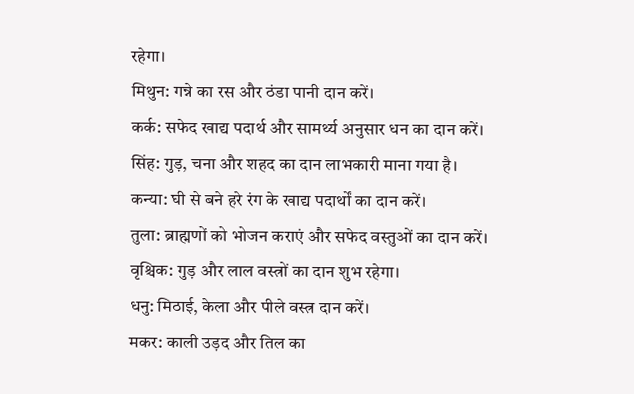रहेगा।
मिथुन: गन्ने का रस और ठंडा पानी दान करें।
कर्क: सफेद खाद्य पदार्थ और सामर्थ्य अनुसार धन का दान करें।
सिंह: गुड़, चना और शहद का दान लाभकारी माना गया है।
कन्या: घी से बने हरे रंग के खाद्य पदार्थों का दान करें।
तुला: ब्राह्मणों को भोजन कराएं और सफेद वस्तुओं का दान करें।
वृश्चिक: गुड़ और लाल वस्त्रों का दान शुभ रहेगा।
धनु: मिठाई, केला और पीले वस्त्र दान करें।
मकर: काली उड़द और तिल का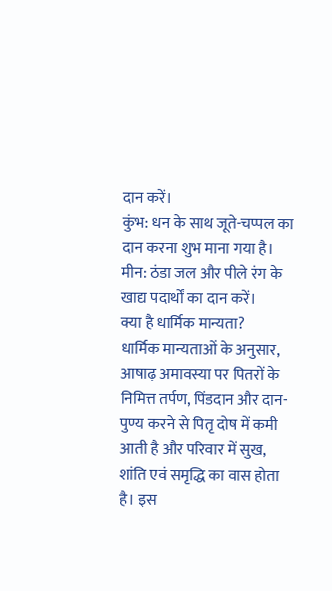दान करें।
कुंभ: धन के साथ जूते-चप्पल का दान करना शुभ माना गया है।
मीन: ठंडा जल और पीले रंग के खाद्य पदार्थों का दान करें।
क्या है धार्मिक मान्यता?
धार्मिक मान्यताओं के अनुसार, आषाढ़ अमावस्या पर पितरों के निमित्त तर्पण, पिंडदान और दान-पुण्य करने से पितृ दोष में कमी आती है और परिवार में सुख, शांति एवं समृद्धि का वास होता है। इस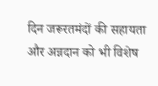दिन जरूरतमंदों की सहायता और अन्नदान को भी विशेष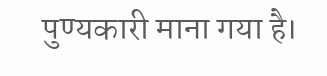पुण्यकारी माना गया है।